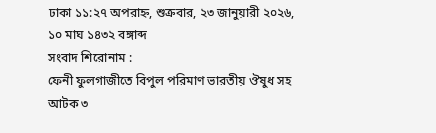ঢাকা ১১:২৭ অপরাহ্ন, শুক্রবার, ২৩ জানুয়ারী ২০২৬, ১০ মাঘ ১৪৩২ বঙ্গাব্দ
সংবাদ শিরোনাম :
ফেনী ফুলগাজীতে বিপুল পরিমাণ ভারতীয় ঔষুধ সহ আটক ৩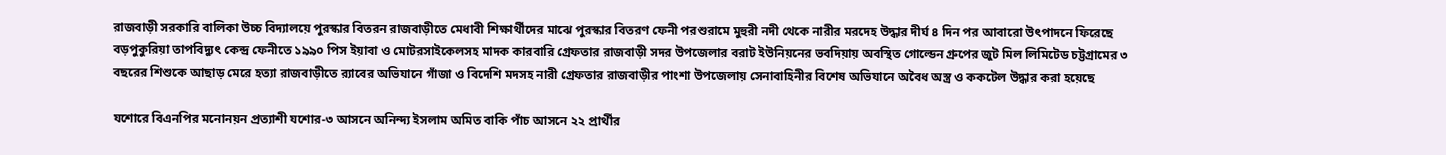রাজবাড়ী সরকারি বালিকা উচ্চ বিদ্যালয়ে পুরস্কার বিতরন রাজবাড়ীতে মেধাবী শিক্ষার্থীদের মাঝে পুরস্কার বিতরণ ফেনী পরশুরামে মুহুরী নদী থেকে নারীর মরদেহ উদ্ধার দীর্ঘ ৪ দিন পর আবারো উৎপাদনে ফিরেছে বড়পুকুরিয়া তাপবিদ্যুৎ কেন্দ্র ফেনীতে ১৯৯০ পিস ইয়াবা ও মোটরসাইকেলসহ মাদক কারবারি গ্রেফতার রাজবাড়ী সদর উপজেলার বরাট ইউনিয়নের ভবদিয়ায় অবস্থিত গোল্ডেন গ্রুপের জুট মিল লিমিটেড চট্টগ্রামের ৩ বছরের শিশুকে আছাড় মেরে হত্যা রাজবাড়ীতে র‍্যাবের অভিযানে গাঁজা ও বিদেশি মদসহ নারী গ্রেফতার রাজবাড়ীর পাংশা উপজেলায় সেনাবাহিনীর বিশেষ অভিযানে অবৈধ অস্ত্র ও ককটেল উদ্ধার করা হয়েছে

যশোরে বিএনপির মনোনয়ন প্রত্যাশী যশোর-৩ আসনে অনিন্দ্য ইসলাম অমিত বাকি পাঁচ আসনে ২২ প্রার্থীর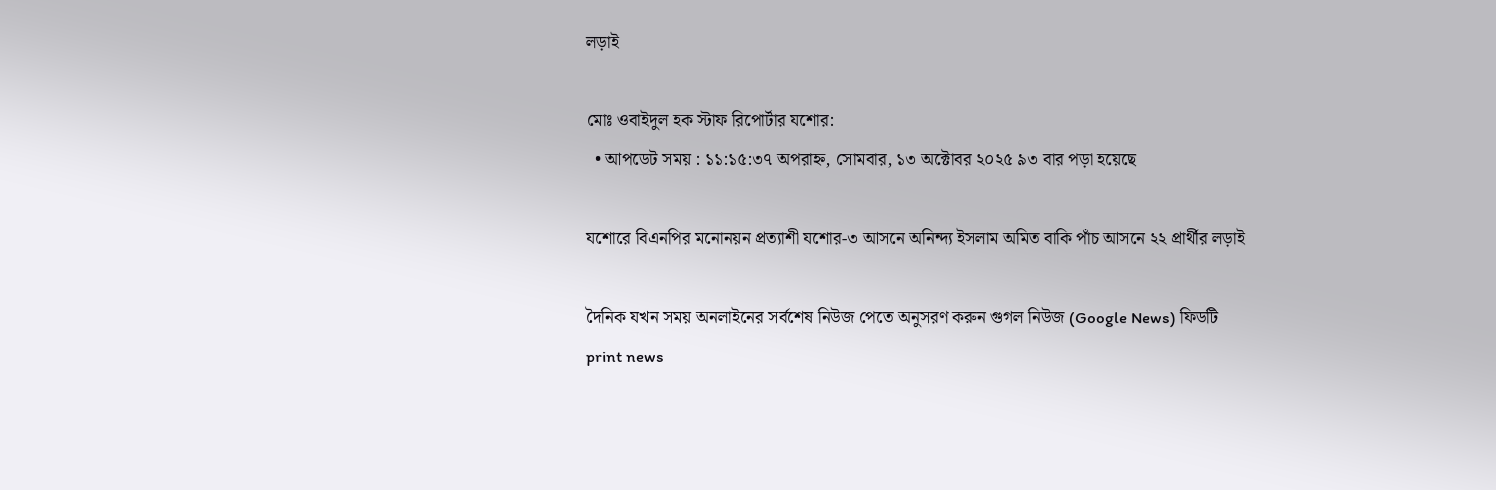লড়াই

মোঃ ওবাইদুল হক স্টাফ রিপোর্টার যশোর:
  • আপডেট সময় : ১১:১৫:৩৭ অপরাহ্ন, সোমবার, ১৩ অক্টোবর ২০২৫ ৯৩ বার পড়া হয়েছে

যশোরে বিএনপির মনোনয়ন প্রত্যাশী যশোর-৩ আসনে অনিন্দ্য ইসলাম অমিত বাকি পাঁচ আসনে ২২ প্রার্থীর লড়াই

দৈনিক যখন সময় অনলাইনের সর্বশেষ নিউজ পেতে অনুসরণ করুন গুগল নিউজ (Google News) ফিডটি
print news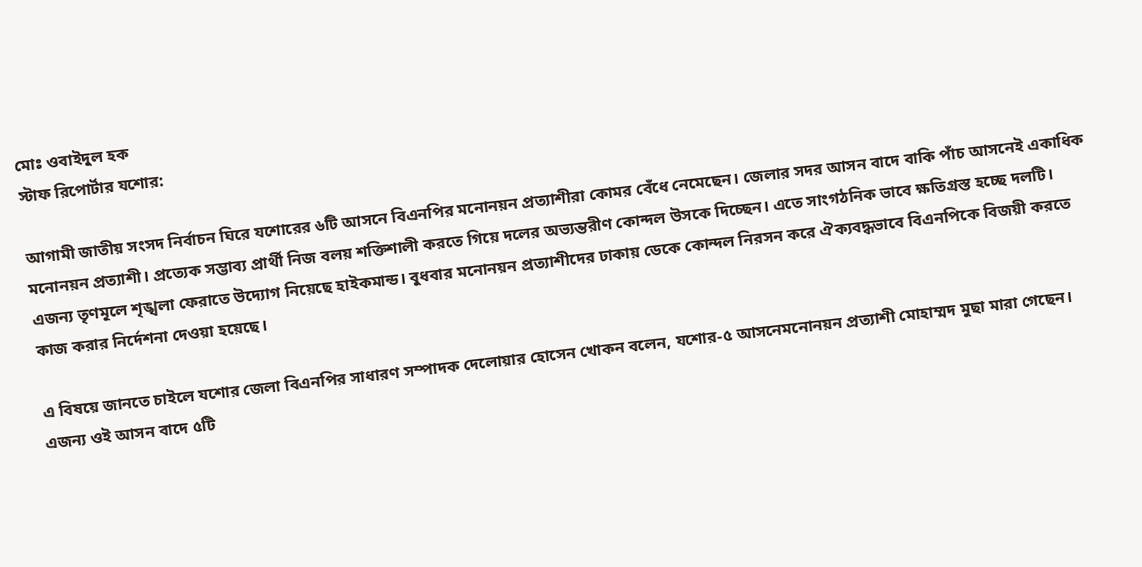মোঃ ওবাইদুল হক
স্টাফ রিপোর্টার যশোর:

আগামী জাতীয় সংসদ নির্বাচন ঘিরে যশোরের ৬টি আসনে বিএনপির মনোনয়ন প্রত্যাশীরা কোমর বেঁধে নেমেছেন। জেলার সদর আসন বাদে বাকি পাঁচ আসনেই একাধিক মনোনয়ন প্রত্যাশী। প্রত্যেক সম্ভাব্য প্রার্থী নিজ বলয় শক্তিশালী করতে গিয়ে দলের অভ্যন্তরীণ কোন্দল উসকে দিচ্ছেন। এতে সাংগঠনিক ভাবে ক্ষতিগ্রস্ত হচ্ছে দলটি। এজন্য তৃণমূলে শৃঙ্খলা ফেরাতে উদ্যোগ নিয়েছে হাইকমান্ড। বুধবার মনোনয়ন প্রত্যাশীদের ঢাকায় ডেকে কোন্দল নিরসন করে ঐক্যবদ্ধভাবে বিএনপিকে বিজয়ী করতে কাজ করার নির্দেশনা দেওয়া হয়েছে।

এ বিষয়ে জানতে চাইলে যশোর জেলা বিএনপির সাধারণ সম্পাদক দেলোয়ার হোসেন খোকন বলেন, যশোর-৫ আসনেমনোনয়ন প্রত্যাশী মোহাম্মদ মুছা মারা গেছেন। এজন্য ওই আসন বাদে ৫টি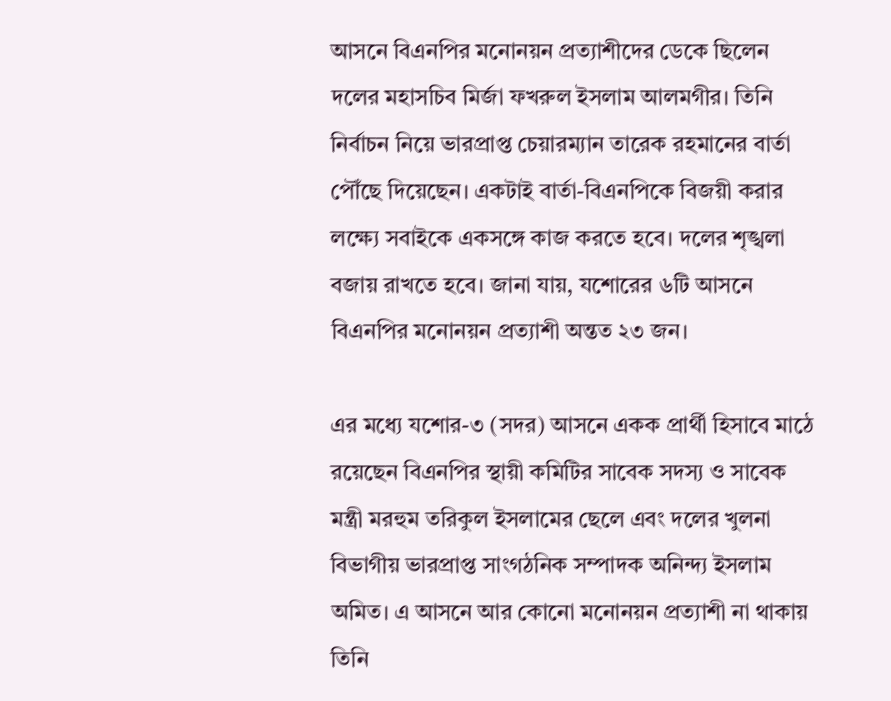আসনে বিএনপির মনোনয়ন প্রত্যাশীদের ডেকে ছিলেন দলের মহাসচিব মির্জা ফখরুল ইসলাম আলমগীর। তিনি নির্বাচন নিয়ে ভারপ্রাপ্ত চেয়ারম্যান তারেক রহমানের বার্তা পৌঁছে দিয়েছেন। একটাই বার্তা-বিএনপিকে বিজয়ী করার লক্ষ্যে সবাইকে একসঙ্গে কাজ করতে হবে। দলের শৃঙ্খলা বজায় রাখতে হবে। জানা যায়, যশোরের ৬টি আসনে বিএনপির মনোনয়ন প্রত্যাশী অন্তত ২৩ জন।

এর মধ্যে যশোর-৩ (সদর) আসনে একক প্রার্থী হিসাবে মাঠে রয়েছেন বিএনপির স্থায়ী কমিটির সাবেক সদস্য ও সাবেক মন্ত্রী মরহুম তরিকুল ইসলামের ছেলে এবং দলের খুলনা বিভাগীয় ভারপ্রাপ্ত সাংগঠনিক সম্পাদক অনিন্দ্য ইসলাম অমিত। এ আসনে আর কোনো মনোনয়ন প্রত্যাশী না থাকায় তিনি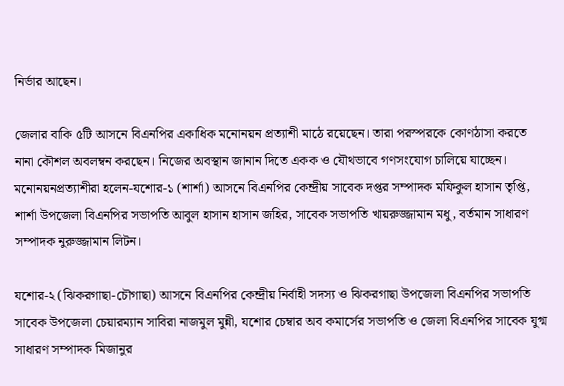নির্ভার আছেন।

জেলার বাকি ৫টি আসনে বিএনপির একাধিক মনোনয়ন প্রত্যাশী মাঠে রয়েছেন। তারা পরস্পরকে কোণঠাসা করতে নানা কৌশল অবলম্বন করছেন। নিজের অবস্থান জানান দিতে একক ও যৌথভাবে গণসংযোগ চালিয়ে যাচ্ছেন। মনোনয়নপ্রত্যাশীরা হলেন-যশোর-১ (শার্শা) আসনে বিএনপির কেন্দ্রীয় সাবেক দপ্তর সম্পাদক মফিকুল হাসান তৃপ্তি, শার্শা উপজেলা বিএনপির সভাপতি আবুল হাসান হাসান জহির, সাবেক সভাপতি খায়রুজ্জামান মধু, বর্তমান সাধারণ সম্পাদক নুরুজ্জামান লিটন।

যশোর-২ (ঝিকরগাছা-চৌগাছা) আসনে বিএনপির কেন্দ্রীয় নির্বাহী সদস্য ও ঝিকরগাছা উপজেলা বিএনপির সভাপতি সাবেক উপজেলা চেয়ারম্যান সাবিরা নাজমুল মুন্নী, যশোর চেম্বার অব কমার্সের সভাপতি ও জেলা বিএনপির সাবেক যুগ্ম সাধারণ সম্পাদক মিজানুর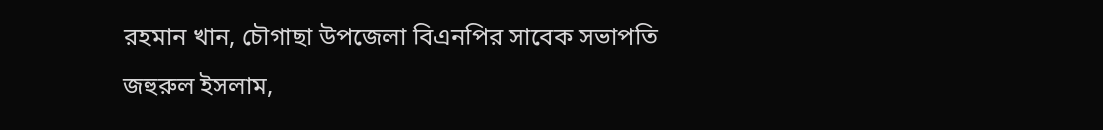রহমান খান, চৌগাছা উপজেলা বিএনপির সাবেক সভাপতি জহুরুল ইসলাম,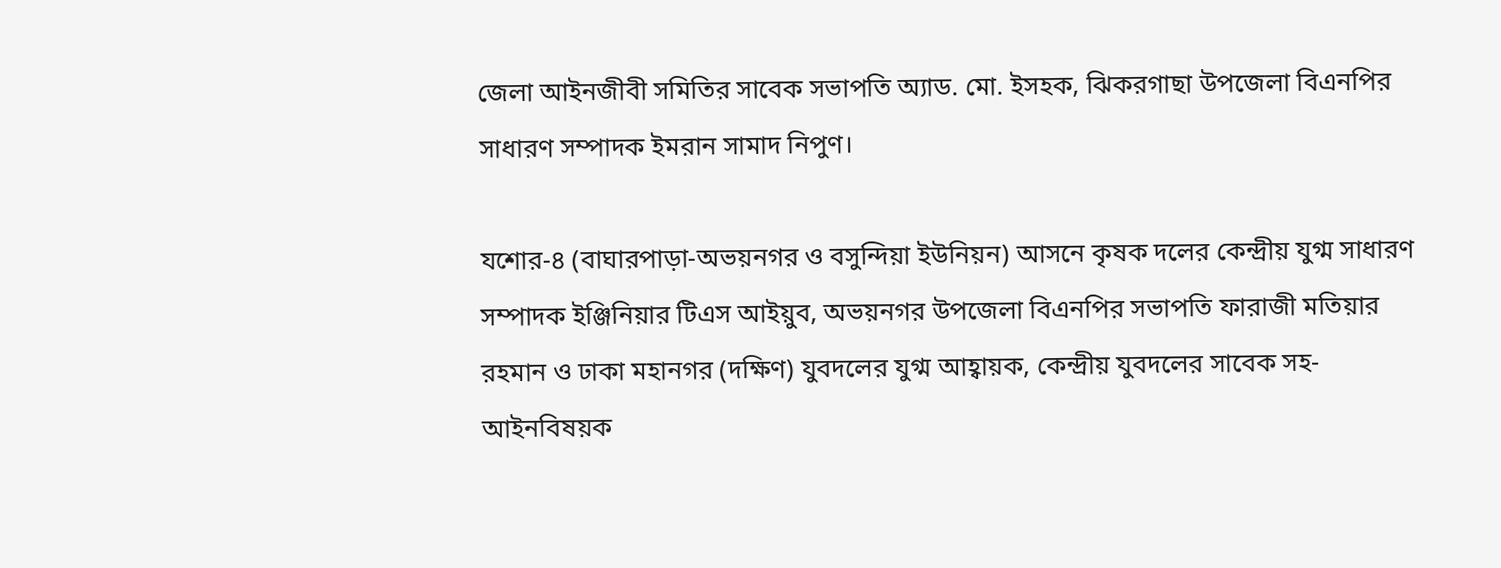জেলা আইনজীবী সমিতির সাবেক সভাপতি অ্যাড. মো. ইসহক, ঝিকরগাছা উপজেলা বিএনপির সাধারণ সম্পাদক ইমরান সামাদ নিপুণ।

যশোর-৪ (বাঘারপাড়া-অভয়নগর ও বসুন্দিয়া ইউনিয়ন) আসনে কৃষক দলের কেন্দ্রীয় যুগ্ম সাধারণ সম্পাদক ইঞ্জিনিয়ার টিএস আইয়ুব, অভয়নগর উপজেলা বিএনপির সভাপতি ফারাজী মতিয়ার রহমান ও ঢাকা মহানগর (দক্ষিণ) যুবদলের যুগ্ম আহ্বায়ক, কেন্দ্রীয় যুবদলের সাবেক সহ-আইনবিষয়ক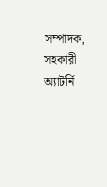সম্পাদক, সহকারী অ্যাটর্নি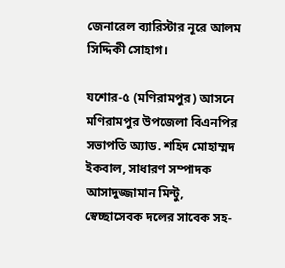জেনারেল ব্যারিস্টার নূরে আলম সিদ্দিকী সোহাগ।

যশোর-৫ (মণিরামপুর) আসনে মণিরামপুর উপজেলা বিএনপির সভাপতি অ্যাড. শহিদ মোহাম্মদ ইকবাল, সাধারণ সম্পাদক আসাদুজ্জামান মিন্টু, স্বেচ্ছাসেবক দলের সাবেক সহ-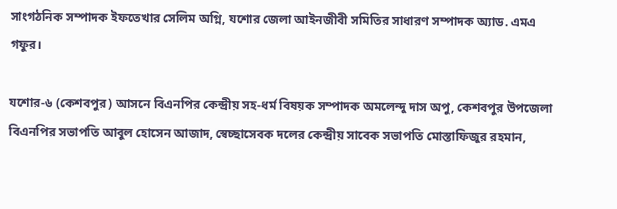সাংগঠনিক সম্পাদক ইফতেখার সেলিম অগ্নি, যশোর জেলা আইনজীবী সমিতির সাধারণ সম্পাদক অ্যাড. এমএ গফুর।

যশোর-৬ (কেশবপুর) আসনে বিএনপির কেন্দ্রীয় সহ-ধর্ম বিষয়ক সম্পাদক অমলেন্দু দাস অপু, কেশবপুর উপজেলা বিএনপির সভাপতি আবুল হোসেন আজাদ, স্বেচ্ছাসেবক দলের কেন্দ্রীয় সাবেক সভাপতি মোস্তাফিজুর রহমান,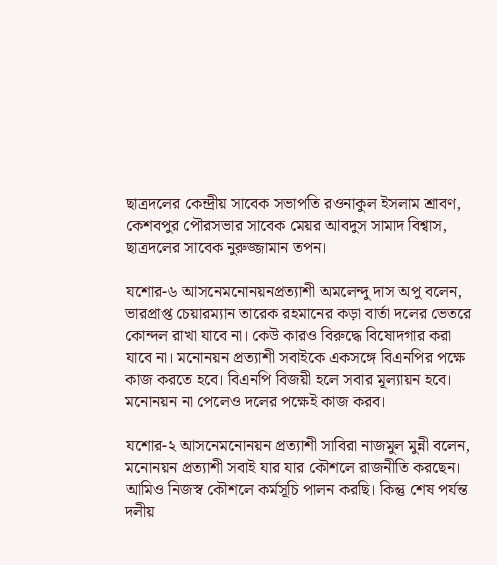ছাত্রদলের কেন্দ্রীয় সাবেক সভাপতি রওনাকুল ইসলাম শ্রাবণ, কেশবপুর পৌরসভার সাবেক মেয়র আবদুস সামাদ বিশ্বাস, ছাত্রদলের সাবেক নুরুজ্জামান তপন।

যশোর-৬ আসনেমনোনয়নপ্রত্যাশী অমলেন্দু দাস অপু বলেন, ভারপ্রাপ্ত চেয়ারম্যান তারেক রহমানের কড়া বার্তা দলের ভেতরে কোন্দল রাখা যাবে না। কেউ কারও বিরুদ্ধে বিষোদগার করা যাবে না। মনোনয়ন প্রত্যাশী সবাইকে একসঙ্গে বিএনপির পক্ষে কাজ করতে হবে। বিএনপি বিজয়ী হলে সবার মূল্যায়ন হবে। মনোনয়ন না পেলেও দলের পক্ষেই কাজ করব।

যশোর-২ আসনেমনোনয়ন প্রত্যাশী সাবিরা নাজমুল মুন্নী বলেন, মনোনয়ন প্রত্যাশী সবাই যার যার কৌশলে রাজনীতি করছেন। আমিও নিজস্ব কৌশলে কর্মসূচি পালন করছি। কিন্তু শেষ পর্যন্ত দলীয়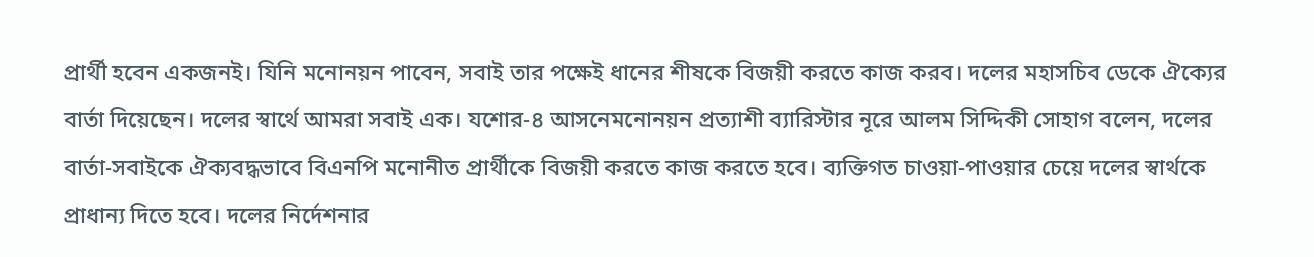প্রার্থী হবেন একজনই। যিনি মনোনয়ন পাবেন, সবাই তার পক্ষেই ধানের শীষকে বিজয়ী করতে কাজ করব। দলের মহাসচিব ডেকে ঐক্যের বার্তা দিয়েছেন। দলের স্বার্থে আমরা সবাই এক। যশোর-৪ আসনেমনোনয়ন প্রত্যাশী ব্যারিস্টার নূরে আলম সিদ্দিকী সোহাগ বলেন, দলের বার্তা-সবাইকে ঐক্যবদ্ধভাবে বিএনপি মনোনীত প্রার্থীকে বিজয়ী করতে কাজ করতে হবে। ব্যক্তিগত চাওয়া-পাওয়ার চেয়ে দলের স্বার্থকে প্রাধান্য দিতে হবে। দলের নির্দেশনার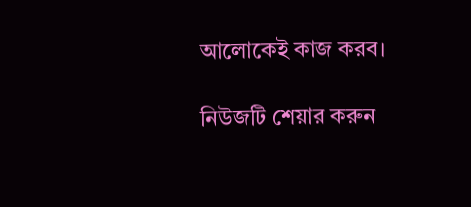আলোকেই কাজ করব।

নিউজটি শেয়ার করুন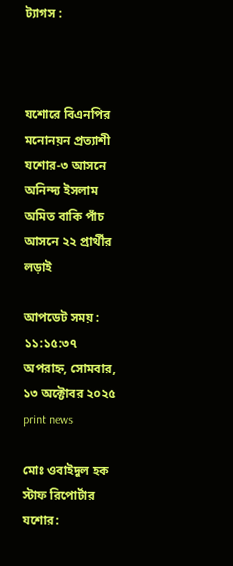ট্যাগস :



যশোরে বিএনপির মনোনয়ন প্রত্যাশী যশোর-৩ আসনে অনিন্দ্য ইসলাম অমিত বাকি পাঁচ আসনে ২২ প্রার্থীর লড়াই

আপডেট সময় : ১১:১৫:৩৭ অপরাহ্ন, সোমবার, ১৩ অক্টোবর ২০২৫
print news

মোঃ ওবাইদুল হক
স্টাফ রিপোর্টার যশোর: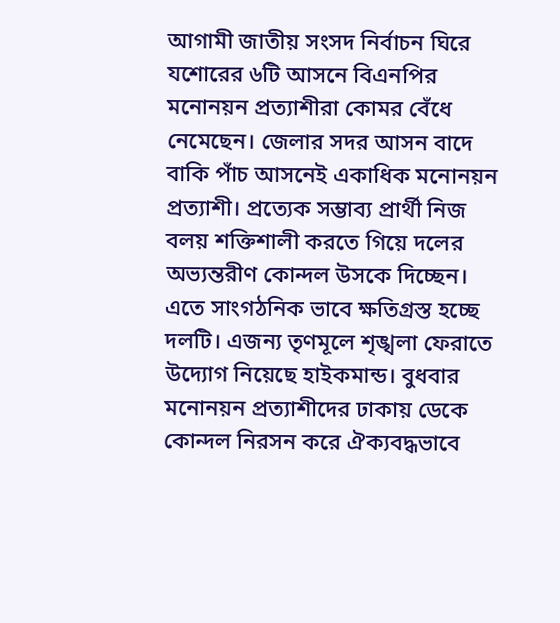আগামী জাতীয় সংসদ নির্বাচন ঘিরে যশোরের ৬টি আসনে বিএনপির মনোনয়ন প্রত্যাশীরা কোমর বেঁধে নেমেছেন। জেলার সদর আসন বাদে বাকি পাঁচ আসনেই একাধিক মনোনয়ন প্রত্যাশী। প্রত্যেক সম্ভাব্য প্রার্থী নিজ বলয় শক্তিশালী করতে গিয়ে দলের অভ্যন্তরীণ কোন্দল উসকে দিচ্ছেন। এতে সাংগঠনিক ভাবে ক্ষতিগ্রস্ত হচ্ছে দলটি। এজন্য তৃণমূলে শৃঙ্খলা ফেরাতে উদ্যোগ নিয়েছে হাইকমান্ড। বুধবার মনোনয়ন প্রত্যাশীদের ঢাকায় ডেকে কোন্দল নিরসন করে ঐক্যবদ্ধভাবে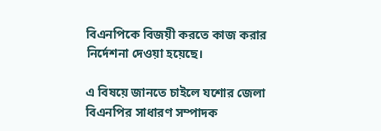বিএনপিকে বিজয়ী করতে কাজ করার নির্দেশনা দেওয়া হয়েছে।

এ বিষয়ে জানতে চাইলে যশোর জেলা বিএনপির সাধারণ সম্পাদক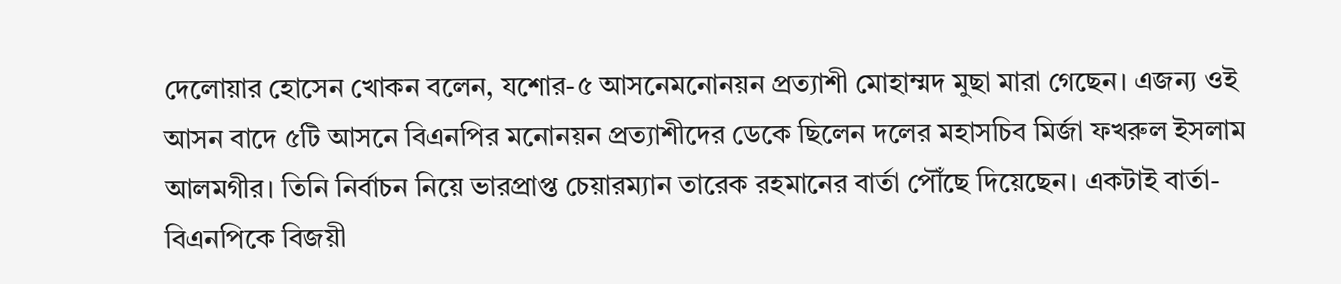দেলোয়ার হোসেন খোকন বলেন, যশোর-৫ আসনেমনোনয়ন প্রত্যাশী মোহাম্মদ মুছা মারা গেছেন। এজন্য ওই আসন বাদে ৫টি আসনে বিএনপির মনোনয়ন প্রত্যাশীদের ডেকে ছিলেন দলের মহাসচিব মির্জা ফখরুল ইসলাম আলমগীর। তিনি নির্বাচন নিয়ে ভারপ্রাপ্ত চেয়ারম্যান তারেক রহমানের বার্তা পৌঁছে দিয়েছেন। একটাই বার্তা-বিএনপিকে বিজয়ী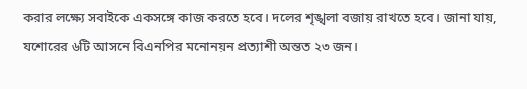করার লক্ষ্যে সবাইকে একসঙ্গে কাজ করতে হবে। দলের শৃঙ্খলা বজায় রাখতে হবে। জানা যায়, যশোরের ৬টি আসনে বিএনপির মনোনয়ন প্রত্যাশী অন্তত ২৩ জন।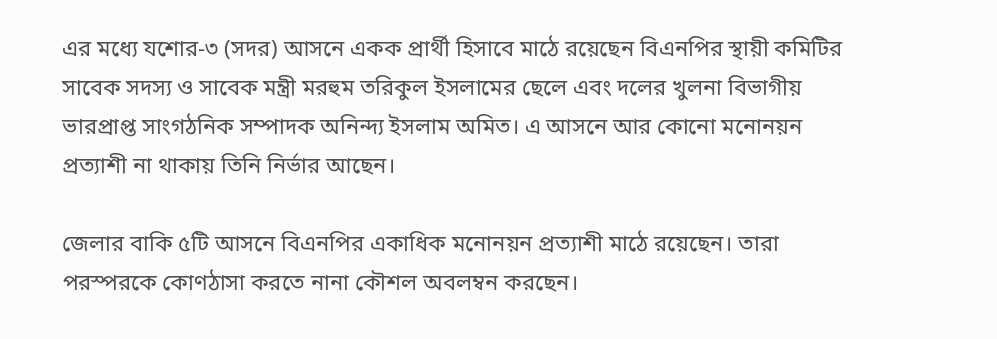এর মধ্যে যশোর-৩ (সদর) আসনে একক প্রার্থী হিসাবে মাঠে রয়েছেন বিএনপির স্থায়ী কমিটির সাবেক সদস্য ও সাবেক মন্ত্রী মরহুম তরিকুল ইসলামের ছেলে এবং দলের খুলনা বিভাগীয় ভারপ্রাপ্ত সাংগঠনিক সম্পাদক অনিন্দ্য ইসলাম অমিত। এ আসনে আর কোনো মনোনয়ন প্রত্যাশী না থাকায় তিনি নির্ভার আছেন।

জেলার বাকি ৫টি আসনে বিএনপির একাধিক মনোনয়ন প্রত্যাশী মাঠে রয়েছেন। তারা পরস্পরকে কোণঠাসা করতে নানা কৌশল অবলম্বন করছেন।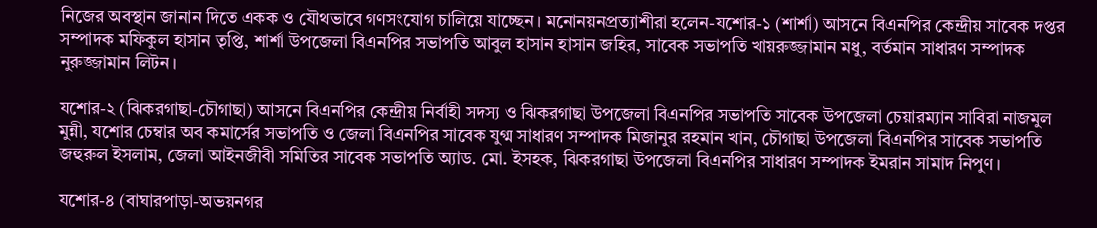নিজের অবস্থান জানান দিতে একক ও যৌথভাবে গণসংযোগ চালিয়ে যাচ্ছেন। মনোনয়নপ্রত্যাশীরা হলেন-যশোর-১ (শার্শা) আসনে বিএনপির কেন্দ্রীয় সাবেক দপ্তর সম্পাদক মফিকুল হাসান তৃপ্তি, শার্শা উপজেলা বিএনপির সভাপতি আবুল হাসান হাসান জহির, সাবেক সভাপতি খায়রুজ্জামান মধু, বর্তমান সাধারণ সম্পাদক নুরুজ্জামান লিটন।

যশোর-২ (ঝিকরগাছা-চৌগাছা) আসনে বিএনপির কেন্দ্রীয় নির্বাহী সদস্য ও ঝিকরগাছা উপজেলা বিএনপির সভাপতি সাবেক উপজেলা চেয়ারম্যান সাবিরা নাজমুল মুন্নী, যশোর চেম্বার অব কমার্সের সভাপতি ও জেলা বিএনপির সাবেক যুগ্ম সাধারণ সম্পাদক মিজানুর রহমান খান, চৌগাছা উপজেলা বিএনপির সাবেক সভাপতি জহুরুল ইসলাম, জেলা আইনজীবী সমিতির সাবেক সভাপতি অ্যাড. মো. ইসহক, ঝিকরগাছা উপজেলা বিএনপির সাধারণ সম্পাদক ইমরান সামাদ নিপুণ।

যশোর-৪ (বাঘারপাড়া-অভয়নগর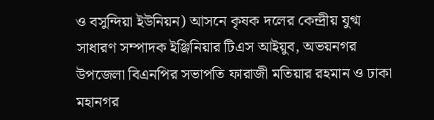ও বসুন্দিয়া ইউনিয়ন) আসনে কৃষক দলের কেন্দ্রীয় যুগ্ম সাধারণ সম্পাদক ইঞ্জিনিয়ার টিএস আইয়ুব, অভয়নগর উপজেলা বিএনপির সভাপতি ফারাজী মতিয়ার রহমান ও ঢাকা মহানগর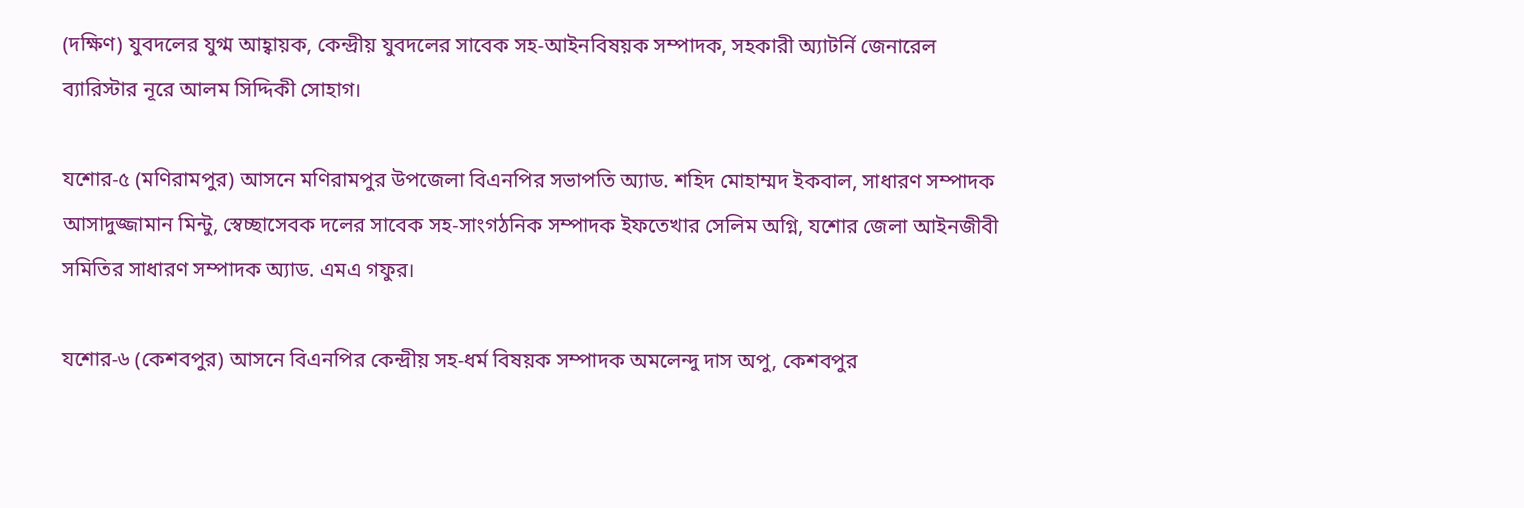(দক্ষিণ) যুবদলের যুগ্ম আহ্বায়ক, কেন্দ্রীয় যুবদলের সাবেক সহ-আইনবিষয়ক সম্পাদক, সহকারী অ্যাটর্নি জেনারেল ব্যারিস্টার নূরে আলম সিদ্দিকী সোহাগ।

যশোর-৫ (মণিরামপুর) আসনে মণিরামপুর উপজেলা বিএনপির সভাপতি অ্যাড. শহিদ মোহাম্মদ ইকবাল, সাধারণ সম্পাদক আসাদুজ্জামান মিন্টু, স্বেচ্ছাসেবক দলের সাবেক সহ-সাংগঠনিক সম্পাদক ইফতেখার সেলিম অগ্নি, যশোর জেলা আইনজীবী সমিতির সাধারণ সম্পাদক অ্যাড. এমএ গফুর।

যশোর-৬ (কেশবপুর) আসনে বিএনপির কেন্দ্রীয় সহ-ধর্ম বিষয়ক সম্পাদক অমলেন্দু দাস অপু, কেশবপুর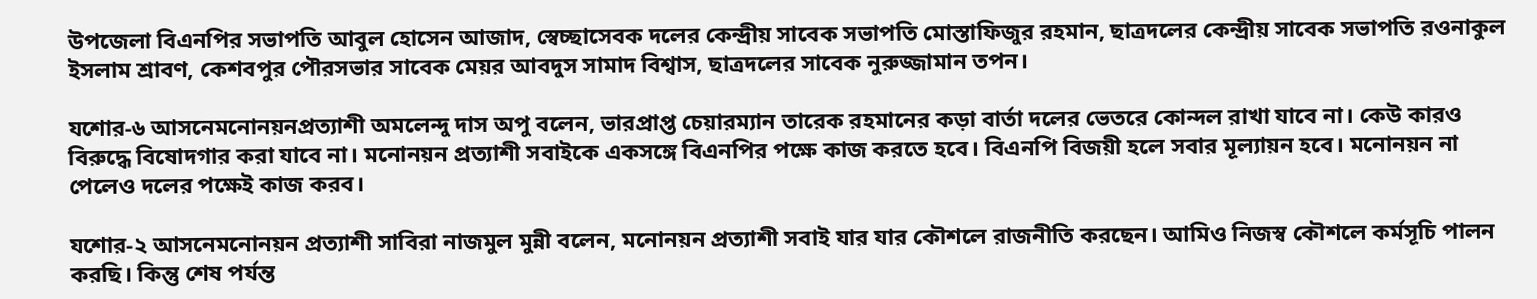উপজেলা বিএনপির সভাপতি আবুল হোসেন আজাদ, স্বেচ্ছাসেবক দলের কেন্দ্রীয় সাবেক সভাপতি মোস্তাফিজুর রহমান, ছাত্রদলের কেন্দ্রীয় সাবেক সভাপতি রওনাকুল ইসলাম শ্রাবণ, কেশবপুর পৌরসভার সাবেক মেয়র আবদুস সামাদ বিশ্বাস, ছাত্রদলের সাবেক নুরুজ্জামান তপন।

যশোর-৬ আসনেমনোনয়নপ্রত্যাশী অমলেন্দু দাস অপু বলেন, ভারপ্রাপ্ত চেয়ারম্যান তারেক রহমানের কড়া বার্তা দলের ভেতরে কোন্দল রাখা যাবে না। কেউ কারও বিরুদ্ধে বিষোদগার করা যাবে না। মনোনয়ন প্রত্যাশী সবাইকে একসঙ্গে বিএনপির পক্ষে কাজ করতে হবে। বিএনপি বিজয়ী হলে সবার মূল্যায়ন হবে। মনোনয়ন না পেলেও দলের পক্ষেই কাজ করব।

যশোর-২ আসনেমনোনয়ন প্রত্যাশী সাবিরা নাজমুল মুন্নী বলেন, মনোনয়ন প্রত্যাশী সবাই যার যার কৌশলে রাজনীতি করছেন। আমিও নিজস্ব কৌশলে কর্মসূচি পালন করছি। কিন্তু শেষ পর্যন্ত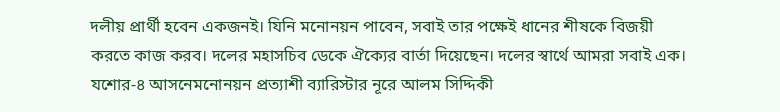দলীয় প্রার্থী হবেন একজনই। যিনি মনোনয়ন পাবেন, সবাই তার পক্ষেই ধানের শীষকে বিজয়ী করতে কাজ করব। দলের মহাসচিব ডেকে ঐক্যের বার্তা দিয়েছেন। দলের স্বার্থে আমরা সবাই এক। যশোর-৪ আসনেমনোনয়ন প্রত্যাশী ব্যারিস্টার নূরে আলম সিদ্দিকী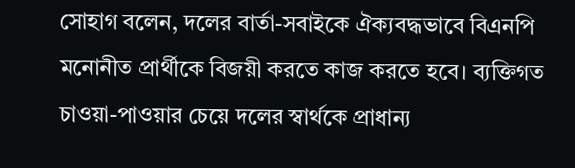সোহাগ বলেন, দলের বার্তা-সবাইকে ঐক্যবদ্ধভাবে বিএনপি মনোনীত প্রার্থীকে বিজয়ী করতে কাজ করতে হবে। ব্যক্তিগত চাওয়া-পাওয়ার চেয়ে দলের স্বার্থকে প্রাধান্য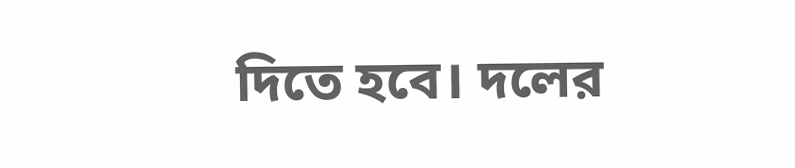দিতে হবে। দলের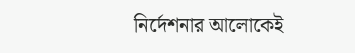নির্দেশনার আলোকেই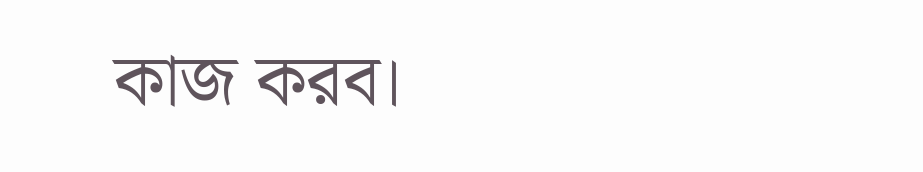কাজ করব।